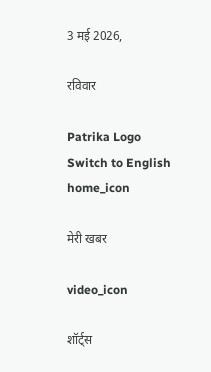3 मई 2026,

रविवार

Patrika Logo
Switch to English
home_icon

मेरी खबर

video_icon

शॉर्ट्स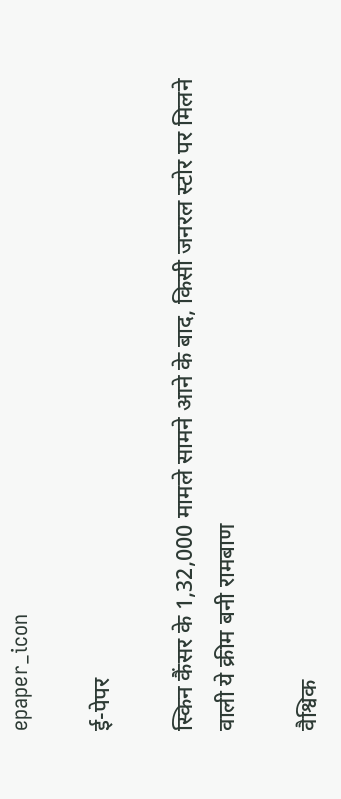epaper_icon

ई-पेपर

स्किन कैंसर के 1,32,000 मामले सामने आने के बाद, किसी जनरल स्टोर पर मिलने वाली ये क्रीम बनी रामबाण

वैश्विक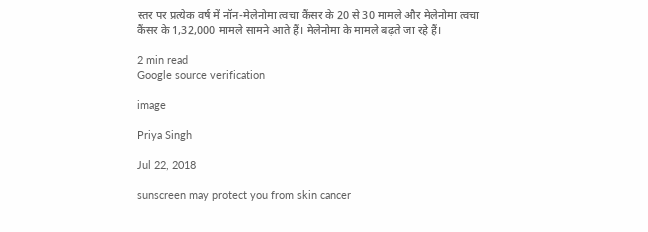स्तर पर प्रत्येक वर्ष में नॉन-मेलेनोमा त्वचा कैंसर के 20 से 30 मामले और मेलेनोमा त्वचा कैंसर के 1,32,000 मामले सामने आते हैं। मेलेनोमा के मामले बढ़ते जा रहे हैं।

2 min read
Google source verification

image

Priya Singh

Jul 22, 2018

sunscreen may protect you from skin cancer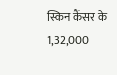स्किन कैंसर के 1,32,000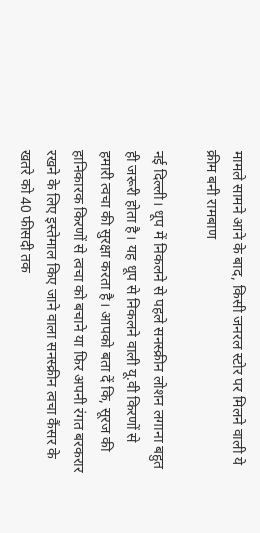मामले सामने आने के बाद, किसी जनरल स्टोर पर मिलने वाली ये क्रीम बनी रामबाण

नई दिल्ली। धूप में निकलने से पहले सनस्क्रीन लोशन लगाना बहुत ही जरूरी होता है। यह धूप से निकलने वाली यू.वी किरणों से हमारी त्वचा की सुरक्षा करता है। आपको बता दें कि, सूरज की हानिकारक किरणों से त्वचा को बचाने या फिर अपनी रंगत बरकरार रखने के लिए इस्तेमाल किए जाने वाला सनस्क्रीन त्वचा कैंसर के खतरे को 40 फीसदी तक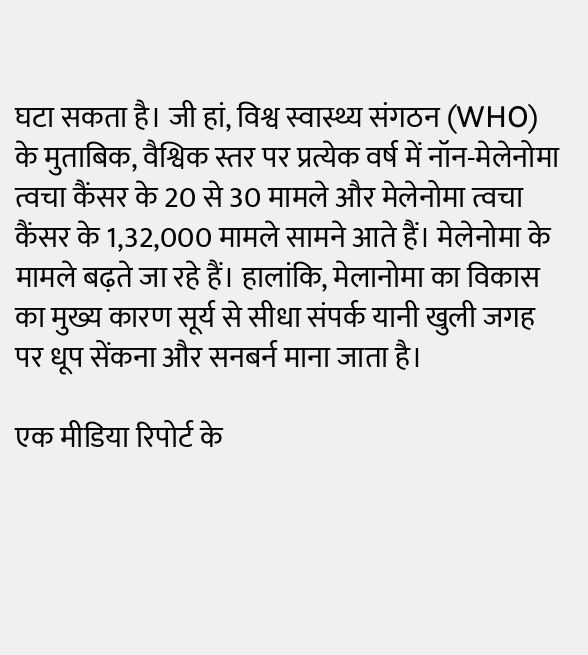घटा सकता है। जी हां, विश्व स्वास्थ्य संगठन (WHO) के मुताबिक, वैश्विक स्तर पर प्रत्येक वर्ष में नॉन-मेलेनोमा त्वचा कैंसर के 20 से 30 मामले और मेलेनोमा त्वचा कैंसर के 1,32,000 मामले सामने आते हैं। मेलेनोमा के मामले बढ़ते जा रहे हैं। हालांकि, मेलानोमा का विकास का मुख्य कारण सूर्य से सीधा संपर्क यानी खुली जगह पर धूप सेंकना और सनबर्न माना जाता है।

एक मीडिया रिपोर्ट के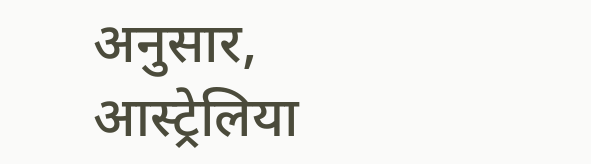अनुसार, आस्ट्रेलिया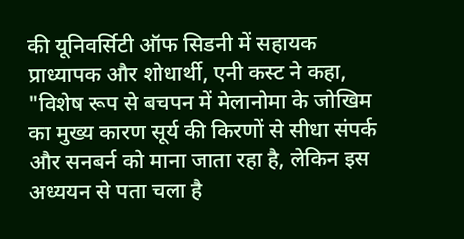की यूनिवर्सिटी ऑफ सिडनी में सहायक प्राध्यापक और शोधार्थी, एनी कस्ट ने कहा, "विशेष रूप से बचपन में मेलानोमा के जोखिम का मुख्य कारण सूर्य की किरणों से सीधा संपर्क और सनबर्न को माना जाता रहा है, लेकिन इस अध्ययन से पता चला है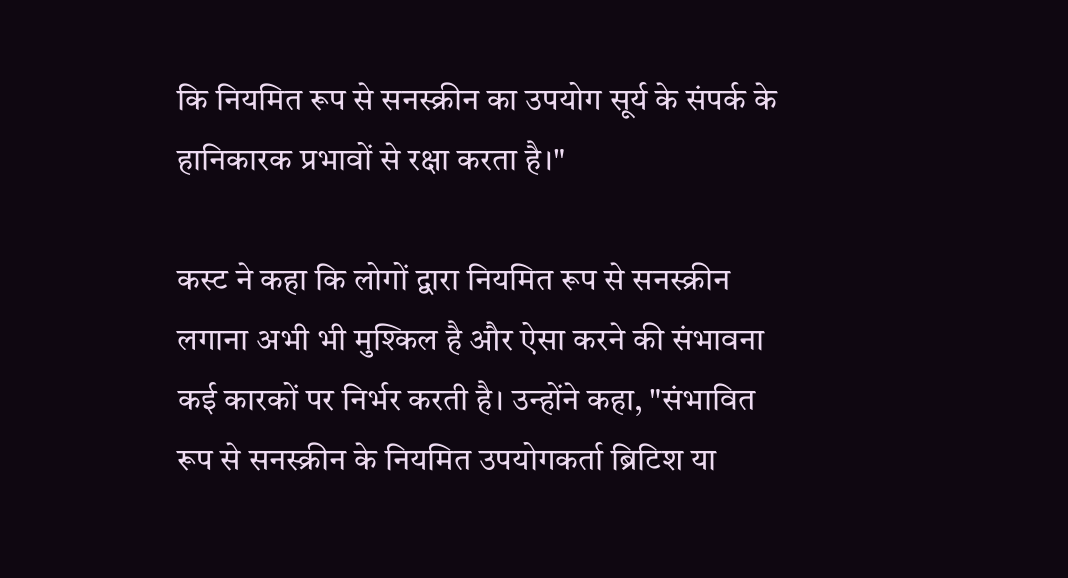कि नियमित रूप से सनस्क्रीन का उपयोग सूर्य के संपर्क के हानिकारक प्रभावों से रक्षा करता है।"

कस्ट ने कहा कि लोगों द्वारा नियमित रूप से सनस्क्रीन लगाना अभी भी मुश्किल है और ऐसा करने की संभावना कई कारकों पर निर्भर करती है। उन्होंने कहा, "संभावित रूप से सनस्क्रीन के नियमित उपयोगकर्ता ब्रिटिश या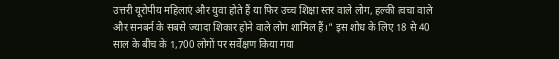उत्तरी यूरोपीय महिलाएं और युवा होते हैं या फिर उच्च शिक्षा स्तर वाले लोग, हल्की त्वचा वाले और सनबर्न के सबसे ज्यादा शिकार होने वाले लोग शामिल हैं।" इस शोध के लिए 18 से 40 साल के बीच के 1,700 लोगों पर सर्वेक्षण किया गया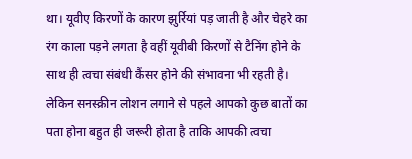था। यूवीए किरणों के कारण झुर्रियां पड़ जाती है और चेहरे का रंग काला पड़ने लगता है वहीं यूवीबी किरणों से टैनिंग होने के साथ ही त्वचा संबंधी कैंसर होने की संभावना भी रहती है। लेकिन सनस्क्रीन लोशन लगाने से पहले आपको कुछ बातों का पता होना बहुत ही जरूरी होता है ताकि आपकी त्वचा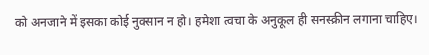को अनजाने में इसका कोई नुक्सान न हो। हमेशा त्वचा के अनुकूल ही सनस्क्रीन लगाना चाहिए।